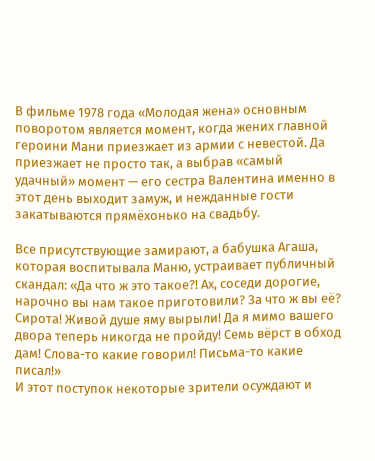В фильме 1978 года «Молодая жена» основным поворотом является момент, когда жених главной героини Мани приезжает из армии с невестой. Да приезжает не просто так, а выбрав «самый удачный» момент — его сестра Валентина именно в этот день выходит замуж, и нежданные гости закатываются прямёхонько на свадьбу.

Все присутствующие замирают, а бабушка Агаша, которая воспитывала Маню, устраивает публичный скандал: «Да что ж это такое?! Ах, соседи дорогие, нарочно вы нам такое приготовили? За что ж вы её? Сирота! Живой душе яму вырыли! Да я мимо вашего двора теперь никогда не пройду! Семь вёрст в обход дам! Слова-то какие говорил! Письма-то какие писал!»
И этот поступок некоторые зрители осуждают и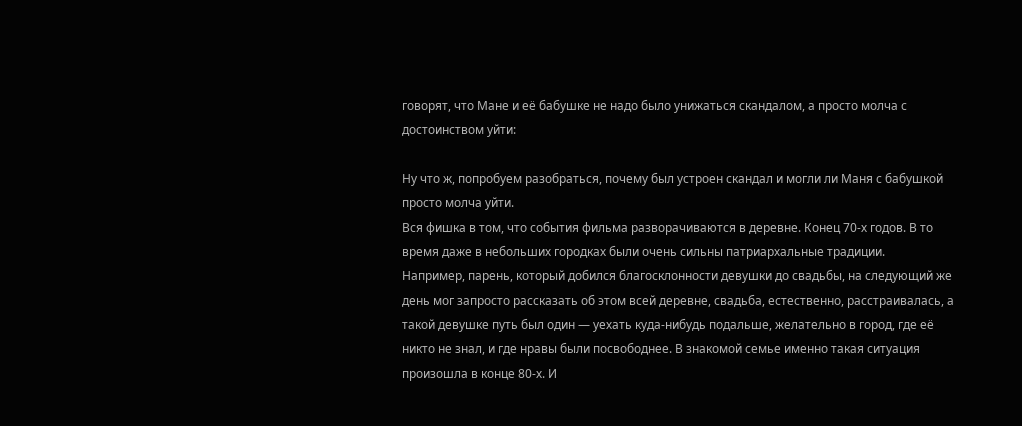говорят, что Мане и её бабушке не надо было унижаться скандалом, а просто молча с достоинством уйти:

Ну что ж, попробуем разобраться, почему был устроен скандал и могли ли Маня с бабушкой просто молча уйти.
Вся фишка в том, что события фильма разворачиваются в деревне. Конец 70-х годов. В то время даже в небольших городках были очень сильны патриархальные традиции.
Например, парень, который добился благосклонности девушки до свадьбы, на следующий же день мог запросто рассказать об этом всей деревне, свадьба, естественно, расстраивалась, а такой девушке путь был один — уехать куда-нибудь подальше, желательно в город, где её никто не знал, и где нравы были посвободнее. В знакомой семье именно такая ситуация произошла в конце 80-х. И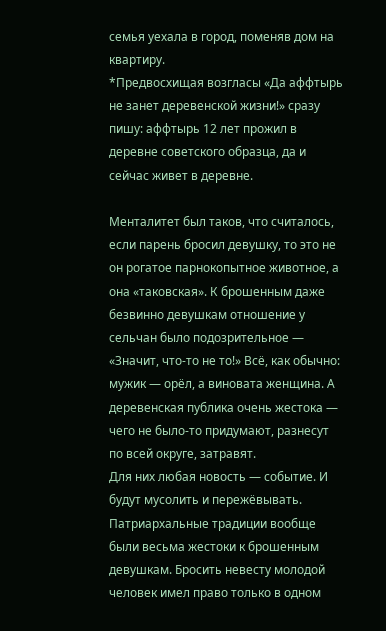семья уехала в город, поменяв дом на квартиру.
*Предвосхищая возгласы «Да аффтырь не занет деревенской жизни!» сразу пишу: аффтырь 12 лет прожил в деревне советского образца, да и сейчас живет в деревне.

Менталитет был таков, что считалось, если парень бросил девушку, то это не он рогатое парнокопытное животное, а она «таковская». К брошенным даже безвинно девушкам отношение у сельчан было подозрительное — «Значит, что-то не то!» Всё, как обычно: мужик — орёл, а виновата женщина. А деревенская публика очень жестока — чего не было-то придумают, разнесут по всей округе, затравят.
Для них любая новость — событие. И будут мусолить и пережёвывать. Патриархальные традиции вообще были весьма жестоки к брошенным девушкам. Бросить невесту молодой человек имел право только в одном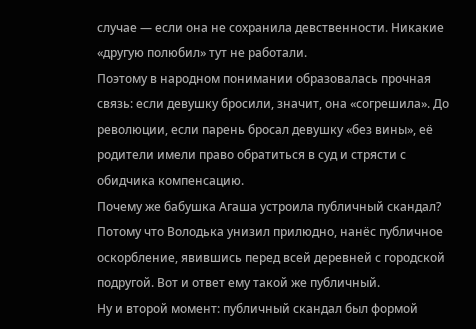случае — если она не сохранила девственности. Никакие «другую полюбил» тут не работали.
Поэтому в народном понимании образовалась прочная связь: если девушку бросили, значит, она «согрешила». До революции, если парень бросал девушку «без вины», её родители имели право обратиться в суд и стрясти с обидчика компенсацию.
Почему же бабушка Агаша устроила публичный скандал?
Потому что Володька унизил прилюдно, нанёс публичное оскорбление, явившись перед всей деревней с городской подругой. Вот и ответ ему такой же публичный.
Ну и второй момент: публичный скандал был формой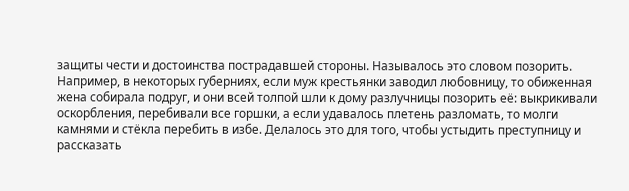защиты чести и достоинства пострадавшей стороны. Называлось это словом позорить.
Например, в некоторых губерниях, если муж крестьянки заводил любовницу, то обиженная жена собирала подруг, и они всей толпой шли к дому разлучницы позорить её: выкрикивали оскорбления, перебивали все горшки, а если удавалось плетень разломать, то молги камнями и стёкла перебить в избе. Делалось это для того, чтобы устыдить преступницу и рассказать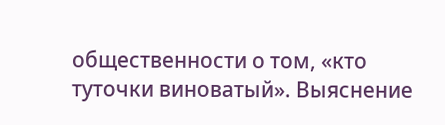общественности о том, «кто туточки виноватый». Выяснение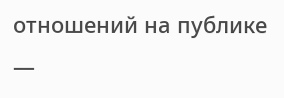отношений на публике —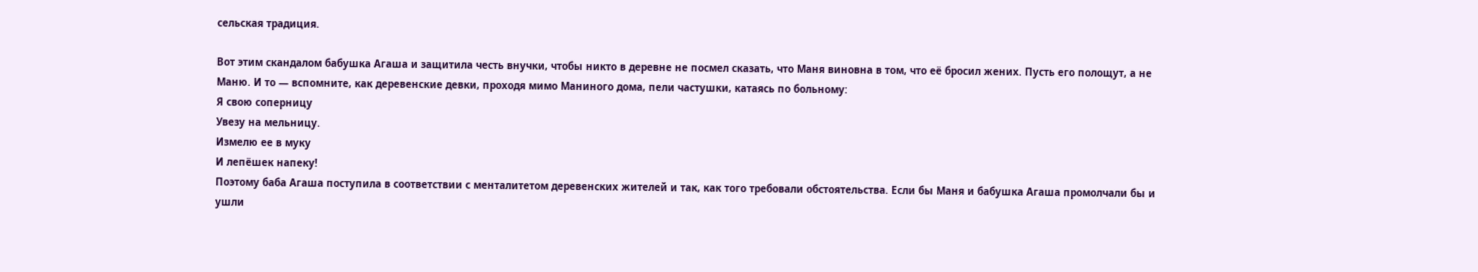сельская традиция.

Вот этим скандалом бабушка Агаша и защитила честь внучки, чтобы никто в деревне не посмел сказать, что Маня виновна в том, что её бросил жених. Пусть его полощут, а не Маню. И то — вспомните, как деревенские девки, проходя мимо Маниного дома, пели частушки, катаясь по больному:
Я свою соперницу
Увезу на мельницу.
Измелю ее в муку
И лепёшек напеку!
Поэтому баба Агаша поступила в соответствии с менталитетом деревенских жителей и так, как того требовали обстоятельства. Если бы Маня и бабушка Агаша промолчали бы и ушли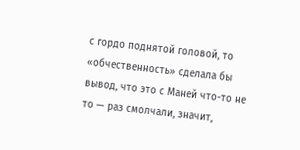с гордо поднятой головой, то «обчественность» сделала бы вывод, что это с Маней что-то не то — раз смолчали, значит,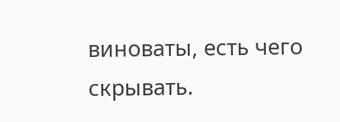виноваты, есть чего скрывать.